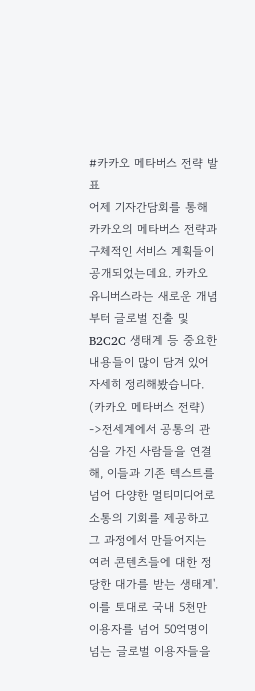#카카오 메타버스 전략 발표
어제 기자간담회를 통해 카카오의 메타버스 전략과 구체적인 서비스 계획들이 공개되었는데요. 카카오 유니버스라는 새로운 개념부터 글로벌 진출 및 B2C2C 생태계 등 중요한 내용들이 많이 담겨 있어 자세히 정리해봤습니다.
(카카오 메타버스 전략)
->전세계에서 공통의 관심을 가진 사람들을 연결해, 이들과 기존 텍스트를 넘어 다양한 멀티미디어로 소통의 기회를 제공하고 그 과정에서 만들어지는 여러 콘텐츠들에 대한 정당한 대가를 받는 생태계'. 이를 토대로 국내 5천만 이용자를 넘어 50억명이 넘는 글로벌 이용자들을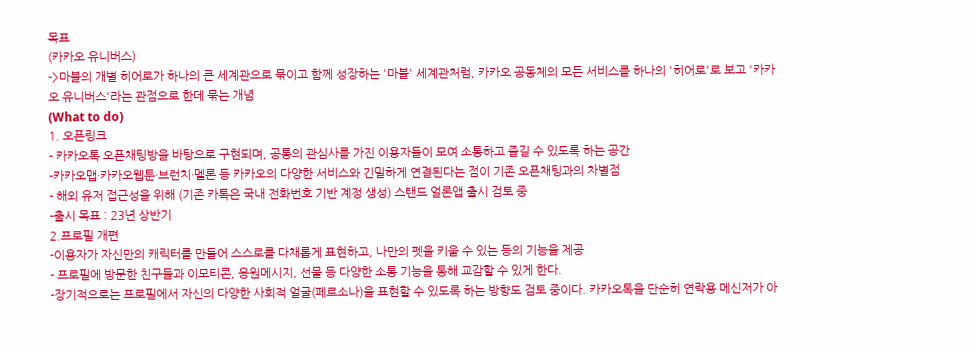목표
(카카오 유니버스)
->마블의 개별 히어로가 하나의 큰 세계관으로 묶이고 함께 성장하는 '마블' 세계관처럼, 카카오 공동체의 모든 서비스를 하나의 '히어로'로 보고 '카카오 유니버스'라는 관점으로 한데 묶는 개념
(What to do)
1. 오픈링크
- 카카오톡 오픈채팅방을 바탕으로 구현되며, 공통의 관심사를 가진 이용자들이 모여 소통하고 즐길 수 있도록 하는 공간
-카카오맵·카카오웹툰·브런치·멜론 등 카카오의 다양한 서비스와 긴밀하게 연결된다는 점이 기존 오픈채팅과의 차별점
- 해외 유저 접근성을 위해 (기존 카톡은 국내 전화번호 기반 계정 생성) 스탠드 얼론앱 출시 검토 중
-출시 목표 : 23년 상반기
2.프로필 개편
-이용자가 자신만의 캐릭터를 만들어 스스로를 다채롭게 표현하고, 나만의 펫을 키울 수 있는 등의 기능을 제공
- 프로필에 방문한 친구들과 이모티콘, 응원메시지, 선물 등 다양한 소통 기능을 통해 교감할 수 있게 한다.
-장기적으로는 프로필에서 자신의 다양한 사회적 얼굴(페르소나)을 표현할 수 있도록 하는 방향도 검토 중이다. 카카오톡을 단순히 연락용 메신저가 아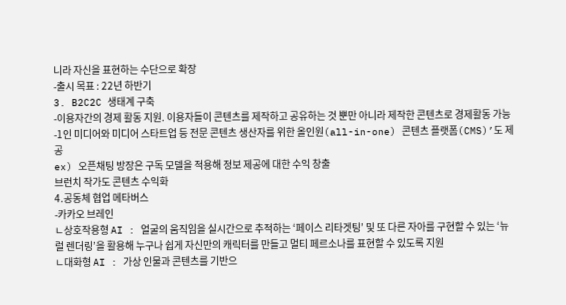니라 자신을 표현하는 수단으로 확장
-출시 목표 : 22년 하반기
3. B2C2C 생태계 구축
-이용자간의 경제 활동 지원. 이용자들이 콘텐츠를 제작하고 공유하는 것 뿐만 아니라 제작한 콘텐츠로 경제활동 가능
-1인 미디어와 미디어 스타트업 등 전문 콘텐츠 생산자를 위한 올인원(all-in-one) 콘텐츠 플랫폼(CMS)’도 제공
ex) 오픈채팅 방장은 구독 모델을 적용해 정보 제공에 대한 수익 창출
브런치 작가도 콘텐츠 수익화
4.공동체 협업 메타버스
-카카오 브레인
ㄴ상호작용형 AI : 얼굴의 움직임을 실시간으로 추적하는 ‘페이스 리타겟팅’ 및 또 다른 자아를 구현할 수 있는 ‘뉴럴 렌더링’을 활용해 누구나 쉽게 자신만의 캐릭터를 만들고 멀티 페르소나를 표현할 수 있도록 지원
ㄴ대화형 AI : 가상 인물과 콘텐츠를 기반으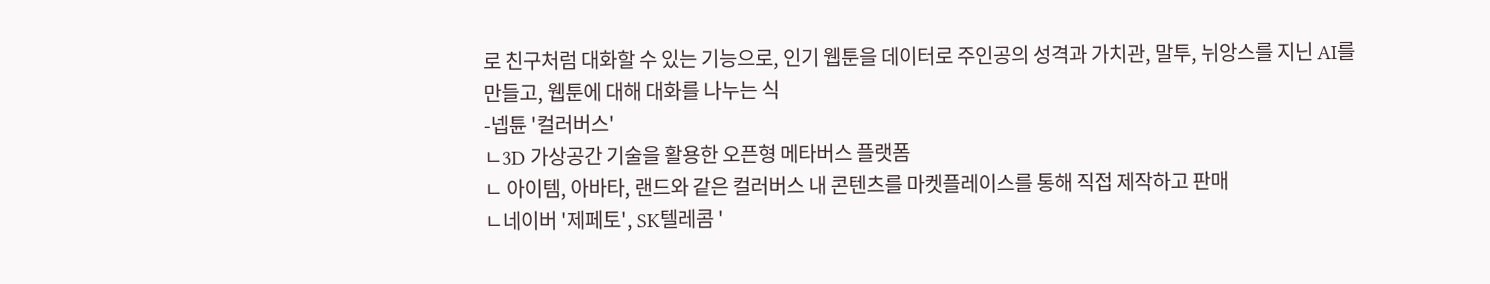로 친구처럼 대화할 수 있는 기능으로, 인기 웹툰을 데이터로 주인공의 성격과 가치관, 말투, 뉘앙스를 지닌 AI를 만들고, 웹툰에 대해 대화를 나누는 식
-넵튠 '컬러버스'
ㄴ3D 가상공간 기술을 활용한 오픈형 메타버스 플랫폼
ㄴ 아이템, 아바타, 랜드와 같은 컬러버스 내 콘텐츠를 마켓플레이스를 통해 직접 제작하고 판매
ㄴ네이버 '제페토', SK텔레콤 '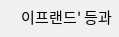이프랜드' 등과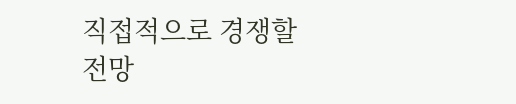직접적으로 경쟁할 전망